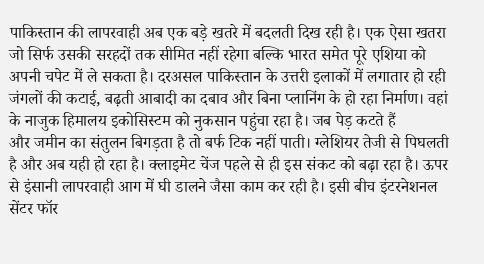पाकिस्तान की लापरवाही अब एक बड़े खतरे में बदलती दिख रही है। एक ऐसा खतरा जो सिर्फ उसकी सरहदों तक सीमित नहीं रहेगा बल्कि भारत समेत पूरे एशिया को अपनी चपेट में ले सकता है। दरअसल पाकिस्तान के उत्तरी इलाकों में लगातार हो रही जंगलों की कटाई, बढ़ती आबादी का दबाव और बिना प्लानिंग के हो रहा निर्माण। वहां के नाजुक हिमालय इकोसिस्टम को नुकसान पहुंचा रहा है। जब पेड़ कटते हैं
और जमीन का संतुलन बिगड़ता है तो बर्फ टिक नहीं पाती। ग्लेशियर तेजी से पिघलती है और अब यही हो रहा है। क्लाइमेट चेंज पहले से ही इस संकट को बढ़ा रहा है। ऊपर से इंसानी लापरवाही आग में घी डालने जैसा काम कर रही है। इसी बीच इंटरनेशनल सेंटर फॉर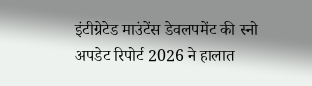इंटीग्रेटेड माउंटेंस डेवलपमेंट की स्नो अपडेट रिपोर्ट 2026 ने हालात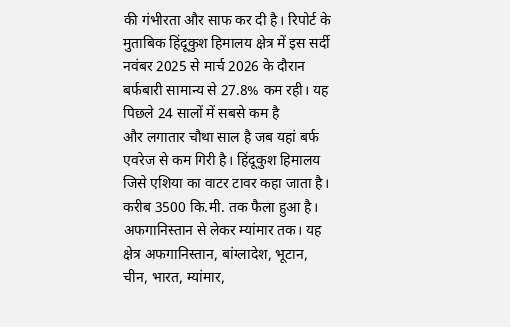की गंभीरता और साफ कर दी है। रिपोर्ट के मुताबिक हिंदूकुश हिमालय क्षेत्र में इस सर्दी नवंबर 2025 से मार्च 2026 के दौरान बर्फबारी सामान्य से 27.8% कम रही। यह पिछले 24 सालों में सबसे कम है
और लगातार चौथा साल है जब यहां बर्फ एवरेज से कम गिरी है। हिंदूकुश हिमालय जिसे एशिया का वाटर टावर कहा जाता है। करीब 3500 कि.मी. तक फैला हुआ है। अफगानिस्तान से लेकर म्यांमार तक। यह क्षेत्र अफगानिस्तान, बांग्लादेश, भूटान, चीन, भारत, म्यांमार,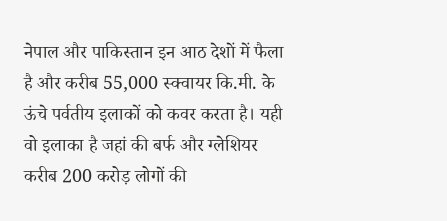नेपाल और पाकिस्तान इन आठ देशों में फैला है और करीब 55,000 स्क्वायर कि.मी. के ऊंचे पर्वतीय इलाकों को कवर करता है। यही वो इलाका है जहां की बर्फ और ग्लेशियर करीब 200 करोड़ लोगों की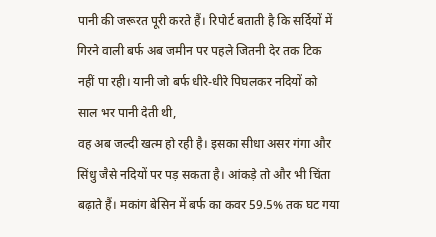पानी की जरूरत पूरी करते हैं। रिपोर्ट बताती है कि सर्दियों में गिरने वाली बर्फ अब जमीन पर पहले जितनी देर तक टिक नहीं पा रही। यानी जो बर्फ धीरे-धीरे पिघलकर नदियों को साल भर पानी देती थी,
वह अब जल्दी खत्म हो रही है। इसका सीधा असर गंगा और सिंधु जैसे नदियों पर पड़ सकता है। आंकड़े तो और भी चिंता बढ़ाते हैं। मकांग बेसिन में बर्फ का कवर 59.5% तक घट गया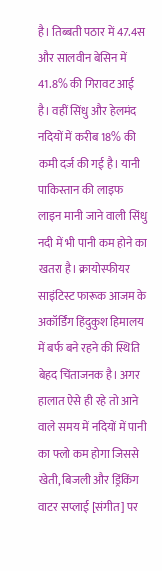है। तिब्बती पठार में 47.4स और सालवीन बेसिन में 41.8% की गिरावट आई है। वहीं सिंधु और हेलमंद नदियों में करीब 18% की कमी दर्ज की गई है। यानी पाकिस्तान की लाइफ लाइन मानी जाने वाली सिंधु नदी में भी पानी कम होने का खतरा है। क्रायोस्फीयर साइंटिस्ट फारूक आजम के अकॉर्डिंग हिंदुकुश हिमालय में बर्फ बने रहने की स्थिति बेहद चिंताजनक है। अगर हालात ऐसे ही रहे तो आने वाले समय में नदियों में पानी का फ्लो कम होगा जिससे खेती, बिजली और ड्रिंकिंग वाटर सप्लाई [संगीत] पर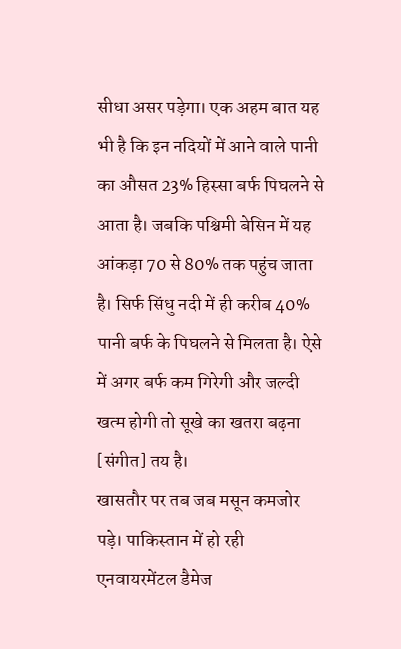सीधा असर पड़ेगा। एक अहम बात यह भी है कि इन नदियों में आने वाले पानी का औसत 23% हिस्सा बर्फ पिघलने से आता है। जबकि पश्चिमी बेसिन में यह आंकड़ा 70 से 80% तक पहुंच जाता है। सिर्फ सिंधु नदी में ही करीब 40% पानी बर्फ के पिघलने से मिलता है। ऐसे में अगर बर्फ कम गिरेगी और जल्दी खत्म होगी तो सूखे का खतरा बढ़ना [संगीत] तय है।
खासतौर पर तब जब मसून कमजोर पड़े। पाकिस्तान में हो रही एनवायरमेंटल डैमेज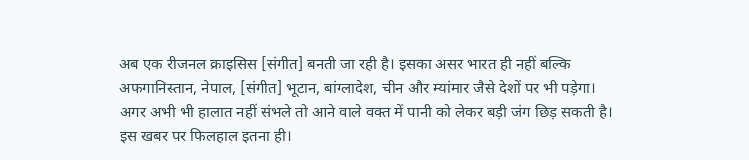अब एक रीजनल क्राइसिस [संगीत] बनती जा रही है। इसका असर भारत ही नहीं बल्कि अफगानिस्तान, नेपाल, [संगीत] भूटान, बांग्लादेश, चीन और म्यांमार जैसे देशों पर भी पड़ेगा। अगर अभी भी हालात नहीं संभले तो आने वाले वक्त में पानी को लेकर बड़ी जंग छिड़ सकती है। इस खबर पर फिलहाल इतना ही।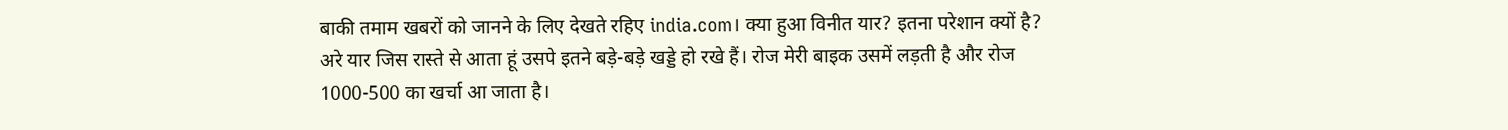बाकी तमाम खबरों को जानने के लिए देखते रहिए india.com। क्या हुआ विनीत यार? इतना परेशान क्यों है? अरे यार जिस रास्ते से आता हूं उसपे इतने बड़े-बड़े खड्डे हो रखे हैं। रोज मेरी बाइक उसमें लड़ती है और रोज 1000-500 का खर्चा आ जाता है।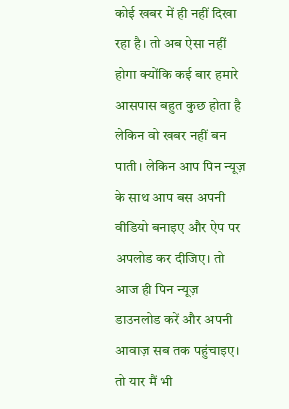कोई खबर में ही नहीं दिखा रहा है। तो अब ऐसा नहीं होगा क्योंकि कई बार हमारे आसपास बहुत कुछ होता है लेकिन वो खबर नहीं बन पाती। लेकिन आप पिन न्यूज़ के साथ आप बस अपनी वीडियो बनाइए और ऐप पर अपलोड कर दीजिए। तो आज ही पिन न्यूज़ डाउनलोड करें और अपनी आवाज़ सब तक पहुंचाइए। तो यार मैं भी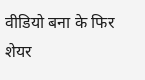वीडियो बना के फिर शेयर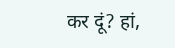कर दूं? हां,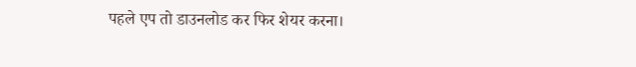पहले एप तो डाउनलोड कर फिर शेयर करना।